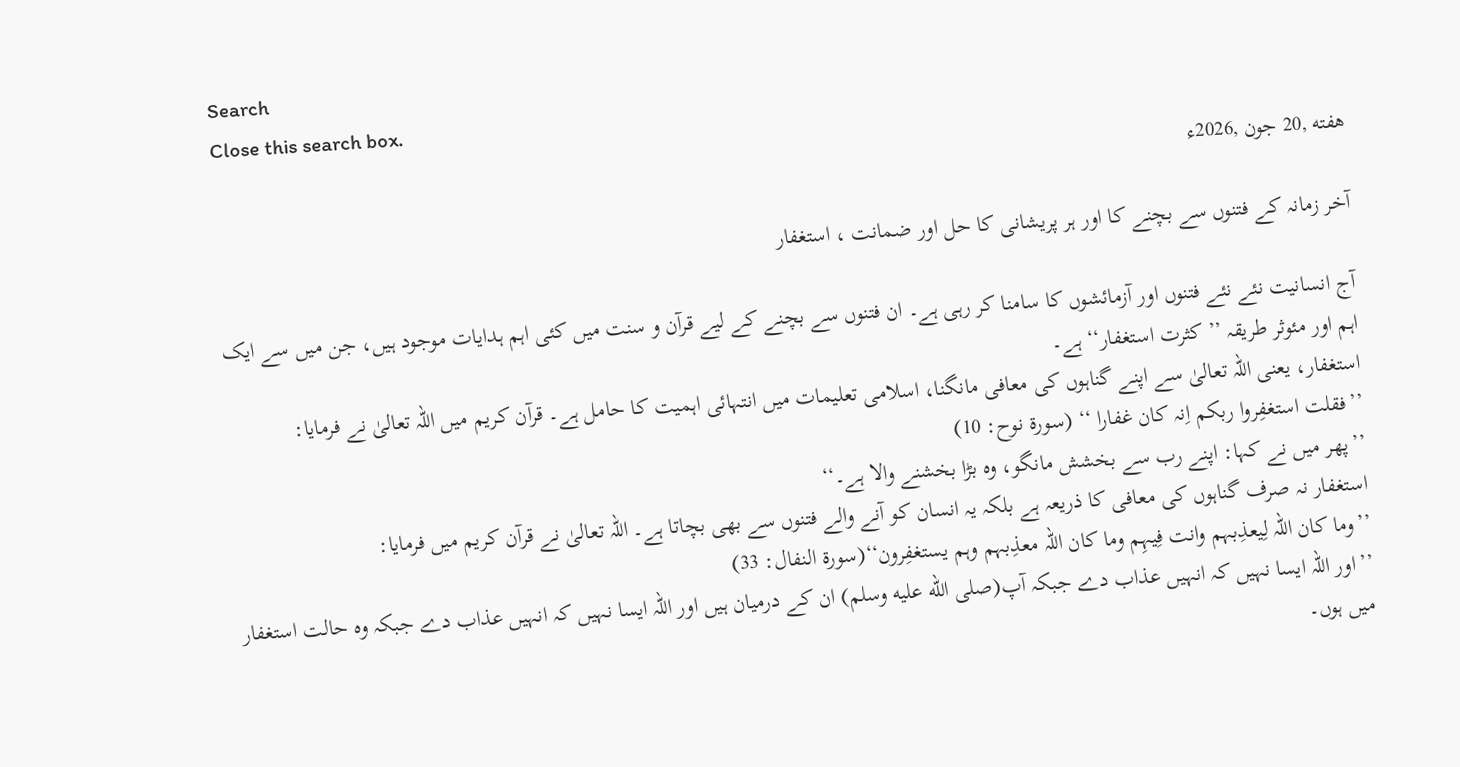Search
Close this search box.
هفته ,20 جون ,2026ء

آخر زمانہ کے فتنوں سے بچنے کا اور ہر پریشانی کا حل اور ضمانت ، استغفار

آج انسانیت نئے نئے فتنوں اور آزمائشوں کا سامنا کر رہی ہے۔ ان فتنوں سے بچنے کے لیے قرآن و سنت میں کئی اہم ہدایات موجود ہیں، جن میں سے ایک اہم اور مئوثر طریقہ ’’کثرت استغفار‘‘ ہے۔
استغفار، یعنی اللہ تعالیٰ سے اپنے گناہوں کی معافی مانگنا، اسلامی تعلیمات میں انتہائی اہمیت کا حامل ہے۔ قرآن کریم میں اللہ تعالیٰ نے فرمایا:
’’فقلت استغفِروا ربکم اِنہ کان غفارا ‘‘ (سورۃ نوح: 10)
’’پھر میں نے کہا: اپنے رب سے بخشش مانگو، وہ بڑا بخشنے والا ہے۔‘‘
استغفار نہ صرف گناہوں کی معافی کا ذریعہ ہے بلکہ یہ انسان کو آنے والے فتنوں سے بھی بچاتا ہے۔ اللہ تعالیٰ نے قرآن کریم میں فرمایا:
’’وما کان اللہ لِیعذِبہم وانت فِیہِم وما کان اللہ معذِبہم وہم یستغفِرون‘‘(سورۃ النفال: 33)
’’اور اللہ ایسا نہیں کہ انہیں عذاب دے جبکہ آپ(صلى الله عليه وسلم) ان کے درمیان ہیں اور اللہ ایسا نہیں کہ انہیں عذاب دے جبکہ وہ حالت استغفار میں ہوں۔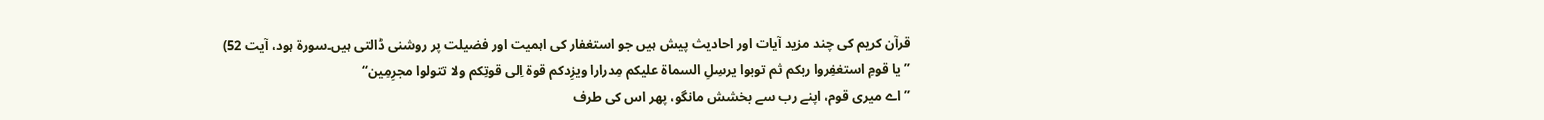قرآن کریم کی چند مزید آیات اور احادیث پیش ہیں جو استغفار کی اہمیت اور فضیلت پر روشنی ڈالتی ہیں۔سورۃ ہود، آیت 52)
’’یا قومِ استغفِروا ربکم ثم توبوا یرسِلِ السماۃ علیکم مِدرارا ویزِدکم قوۃ اِلی قوتِکم ولا تتولوا مجرِمِین‘‘
’’اے میری قوم، اپنے رب سے بخشش مانگو، پھر اس کی طرف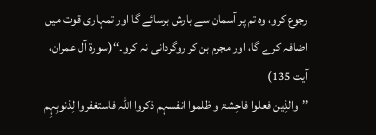رجوع کرو، وہ تم پر آسمان سے بارش برسائے گا اور تمہاری قوت میں اضافہ کرے گا، اور مجرم بن کر روگردانی نہ کرو۔‘‘(سورۃ آل عمران، آیت 135)
’’والذِین فعلوا فاحِشۃ و ظلموا انفسہم ذکروا اللہ فاستغفروا لِذنوبِہِم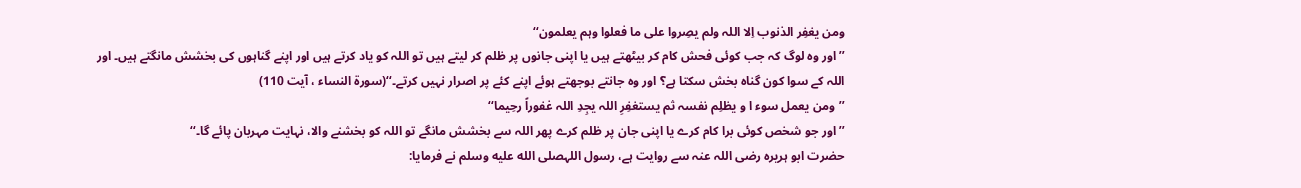ومن یغفِر الذنوب اِلا اللہ ولم یصِروا علی ما فعلوا وہم یعلمون‘‘
’’اور وہ لوگ کہ جب کوئی فحش کام کر بیٹھتے ہیں یا اپنی جانوں پر ظلم کر لیتے ہیں تو اللہ کو یاد کرتے ہیں اور اپنے گناہوں کی بخشش مانگتے ہیں۔ اور اللہ کے سوا کون گناہ بخش سکتا ہے؟ اور وہ جانتے بوجھتے ہوئے اپنے کئے پر اصرار نہیں کرتے۔‘‘(سورۃ النساء ، آیت 110)
’’ومن یعمل سوء ا و یظلِم نفسہ ثم یستغفِرِ اللہ یجِدِ اللہ غفوراً رحِیما‘‘
’’اور جو شخص کوئی برا کام کرے یا اپنی جان پر ظلم کرے پھر اللہ سے بخشش مانگے تو اللہ کو بخشنے والا، نہایت مہربان پائے گا۔‘‘
حضرت ابو ہریرہ رضی اللہ عنہ سے روایت ہے، رسول اللہصلى الله عليه وسلم نے فرمایا: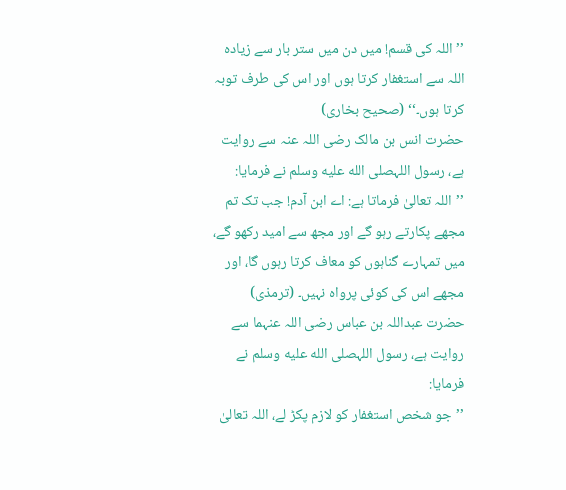’’اللہ کی قسم! میں دن میں ستر بار سے زیادہ اللہ سے استغفار کرتا ہوں اور اس کی طرف توبہ کرتا ہوں۔‘‘ (صحیح بخاری)
حضرت انس بن مالک رضی اللہ عنہ سے روایت ہے، رسول اللہصلى الله عليه وسلم نے فرمایا:
’’اللہ تعالیٰ فرماتا ہے: اے ابن آدم! جب تک تم مجھے پکارتے رہو گے اور مجھ سے امید رکھو گے، میں تمہارے گناہوں کو معاف کرتا رہوں گا، اور مجھے اس کی کوئی پرواہ نہیں۔ (ترمذی)
حضرت عبداللہ بن عباس رضی اللہ عنہما سے روایت ہے، رسول اللہصلى الله عليه وسلم نے فرمایا:
’’جو شخص استغفار کو لازم پکڑ لے، اللہ تعالیٰ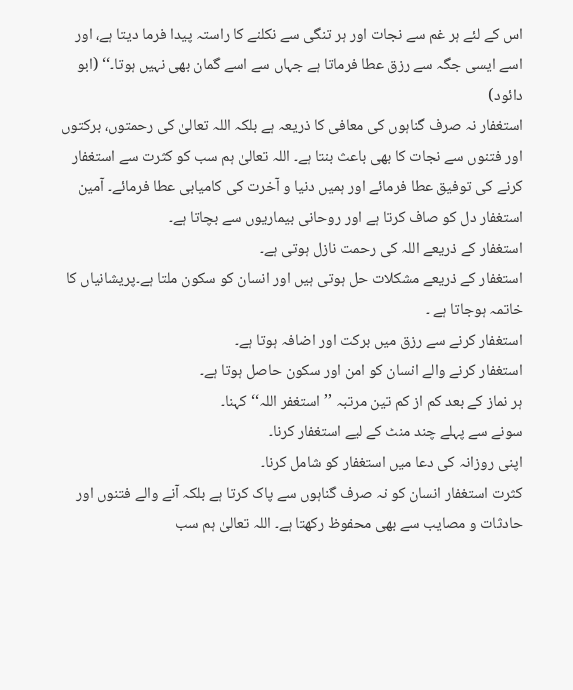اس کے لئے ہر غم سے نجات اور ہر تنگی سے نکلنے کا راستہ پیدا فرما دیتا ہے، اور اسے ایسی جگہ سے رزق عطا فرماتا ہے جہاں سے اسے گمان بھی نہیں ہوتا۔‘‘ (ابو دائود)
استغفار نہ صرف گناہوں کی معافی کا ذریعہ ہے بلکہ اللہ تعالیٰ کی رحمتوں، برکتوں اور فتنوں سے نجات کا بھی باعث بنتا ہے۔ اللہ تعالیٰ ہم سب کو کثرت سے استغفار کرنے کی توفیق عطا فرمائے اور ہمیں دنیا و آخرت کی کامیابی عطا فرمائے۔ آمین
استغفار دل کو صاف کرتا ہے اور روحانی بیماریوں سے بچاتا ہے۔
استغفار کے ذریعے اللہ کی رحمت نازل ہوتی ہے۔
استغفار کے ذریعے مشکلات حل ہوتی ہیں اور انسان کو سکون ملتا ہے۔پریشانیاں کا خاتمہ ہوجاتا ہے ۔
استغفار کرنے سے رزق میں برکت اور اضافہ ہوتا ہے۔
استغفار کرنے والے انسان کو امن اور سکون حاصل ہوتا ہے۔
ہر نماز کے بعد کم از کم تین مرتبہ ’’استغفر اللہ‘‘کہنا۔
سونے سے پہلے چند منٹ کے لیے استغفار کرنا۔
اپنی روزانہ کی دعا میں استغفار کو شامل کرنا۔
کثرت استغفار انسان کو نہ صرف گناہوں سے پاک کرتا ہے بلکہ آنے والے فتنوں اور حادثات و مصایب سے بھی محفوظ رکھتا ہے۔ اللہ تعالیٰ ہم سب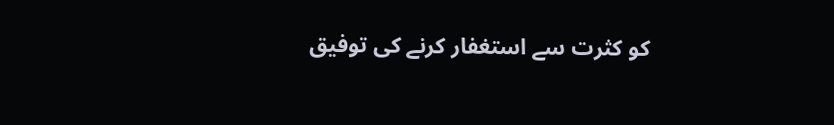کو کثرت سے استغفار کرنے کی توفیق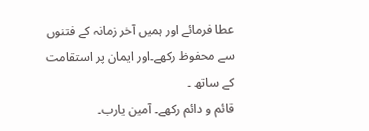عطا فرمائے اور ہمیں آخر زمانہ کے فتنوں سے محفوظ رکھے۔اور ایمان پر استقامت کے ساتھ ۔
قائم و دائم رکھے۔ آمین یارب۔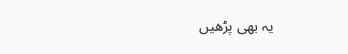یہ بھی پڑھیں